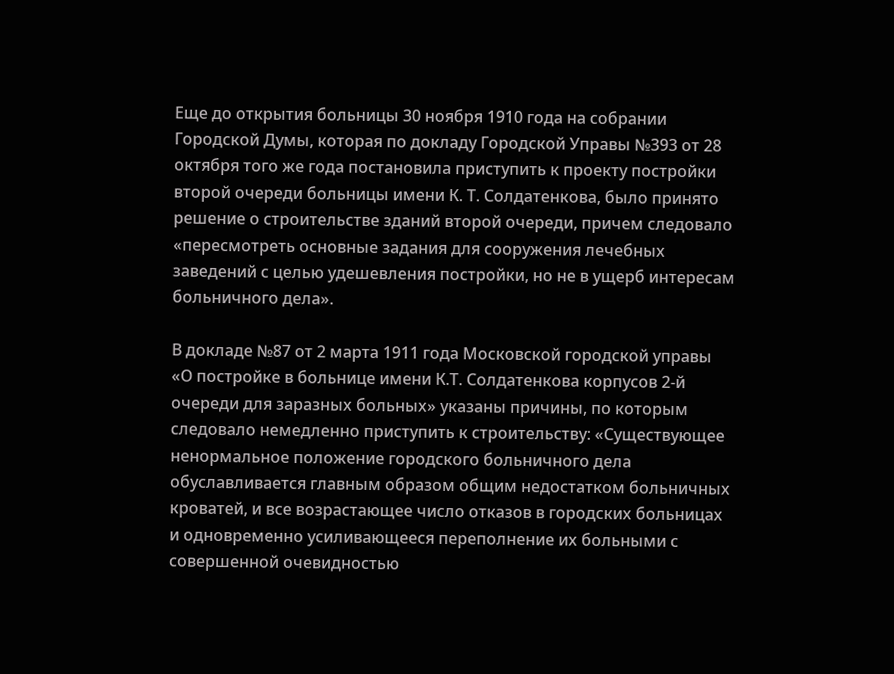Еще до открытия больницы 30 ноября 1910 года на собрании Городской Думы, которая по докладу Городской Управы №393 от 28 октября того же года постановила приступить к проекту постройки второй очереди больницы имени К. Т. Солдатенкова, было принято решение о строительстве зданий второй очереди, причем следовало «пересмотреть основные задания для сооружения лечебных заведений с целью удешевления постройки, но не в ущерб интересам больничного дела».

В докладе №87 от 2 марта 1911 года Московской городской управы «О постройке в больнице имени К.Т. Солдатенкова корпусов 2-й очереди для заразных больных» указаны причины, по которым следовало немедленно приступить к строительству: «Существующее ненормальное положение городского больничного дела обуславливается главным образом общим недостатком больничных кроватей, и все возрастающее число отказов в городских больницах и одновременно усиливающееся переполнение их больными с совершенной очевидностью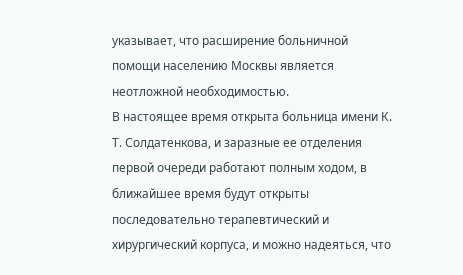указывает, что расширение больничной помощи населению Москвы является неотложной необходимостью.
В настоящее время открыта больница имени К. Т. Солдатенкова, и заразные ее отделения первой очереди работают полным ходом, в ближайшее время будут открыты последовательно терапевтический и хирургический корпуса, и можно надеяться, что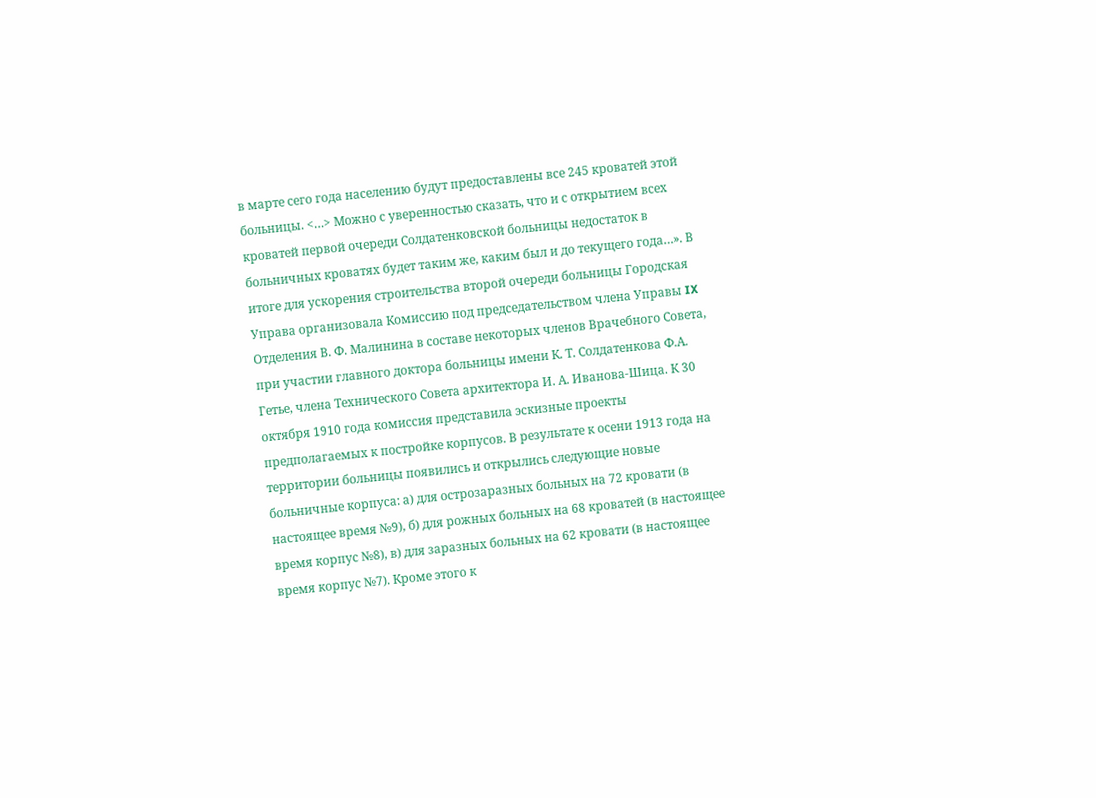в марте сего года населению будут предоставлены все 245 кроватей этой больницы. <…> Можно с уверенностью сказать, что и с открытием всех кроватей первой очереди Солдатенковской больницы недостаток в больничных кроватях будет таким же, каким был и до текущего года…». В итоге для ускорения строительства второй очереди больницы Городская Управа организовала Комиссию под председательством члена Управы IX Отделения В. Ф. Малинина в составе некоторых членов Врачебного Совета, при участии главного доктора больницы имени К. Т. Солдатенкова Ф.А. Гетье, члена Технического Совета архитектора И. А. Иванова-Шица. К 30 октября 1910 года комиссия представила эскизные проекты предполагаемых к постройке корпусов. В результате к осени 1913 года на территории больницы появились и открылись следующие новые больничные корпуса: а) для острозаразных больных на 72 кровати (в настоящее время №9), б) для рожных больных на 68 кроватей (в настоящее время корпус №8), в) для заразных больных на 62 кровати (в настоящее время корпус №7). Кроме этого к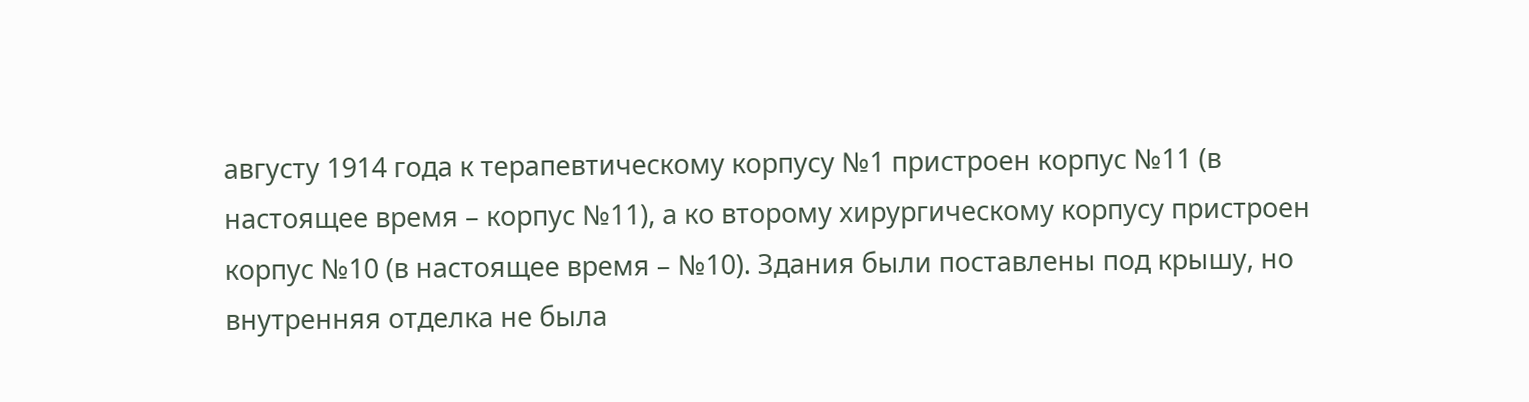августу 1914 года к терапевтическому корпусу №1 пристроен корпус №11 (в настоящее время – корпус №11), а ко второму хирургическому корпусу пристроен корпус №10 (в настоящее время – №10). Здания были поставлены под крышу, но внутренняя отделка не была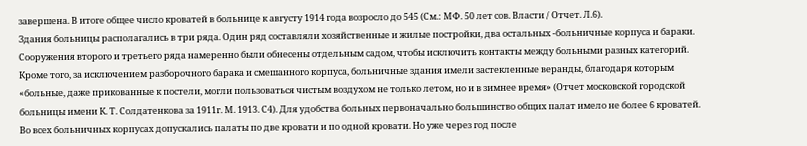завершена. В итоге общее число кроватей в больнице к августу 1914 года возросло до 545 (См.: МФ. 50 лет сов. Власти / Отчет. Л.6).
Здания больницы располагались в три ряда. Один ряд составляли хозяйственные и жилые постройки, два остальных -больничные корпуса и бараки. Сооружения второго и третьего ряда намеренно были обнесены отдельным садом, чтобы исключить контакты между больными разных категорий. Кроме того, за исключением разборочного барака и смешанного корпуса, больничные здания имели застекленные веранды, благодаря которым «больные, даже прикованные к постели, могли пользоваться чистым воздухом не только летом, но и в зимнее время» (Отчет московской городской больницы имени К. Т. Солдатенкова за 1911г. М. 1913. С4). Для удобства больных первоначально большинство общих палат имело не более 6 кроватей. Во всех больничных корпусах допускались палаты по две кровати и по одной кровати. Но уже через год после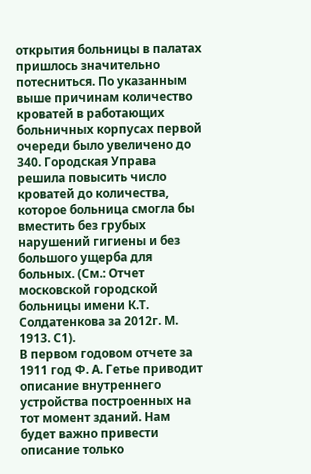открытия больницы в палатах пришлось значительно потесниться. По указанным выше причинам количество кроватей в работающих больничных корпусах первой очереди было увеличено до 340. Городская Управа решила повысить число кроватей до количества, которое больница смогла бы вместить без грубых нарушений гигиены и без большого ущерба для больных. (См.: Отчет московской городской больницы имени К.Т. Солдатенкова за 2012г. М. 1913. С1).
В первом годовом отчете за 1911 год Ф. А. Гетье приводит описание внутреннего устройства построенных на тот момент зданий. Нам будет важно привести описание только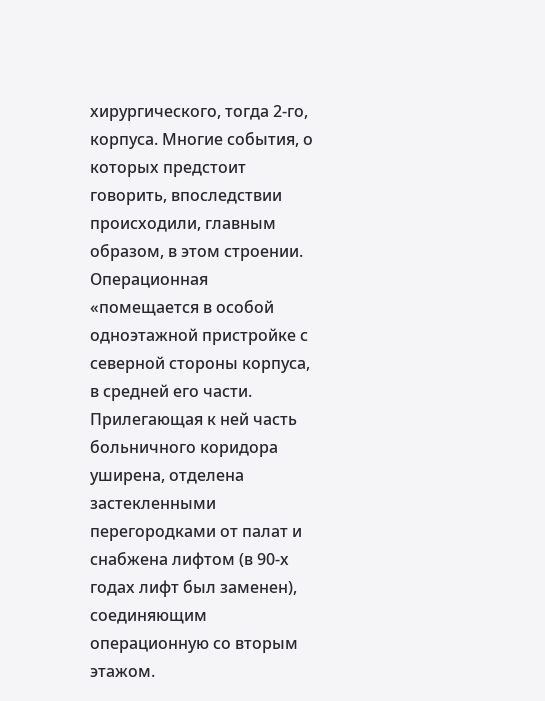хирургического, тогда 2-го, корпуса. Многие события, о которых предстоит говорить, впоследствии происходили, главным образом, в этом строении. Операционная «помещается в особой одноэтажной пристройке с северной стороны корпуса, в средней его части. Прилегающая к ней часть больничного коридора уширена, отделена застекленными перегородками от палат и снабжена лифтом (в 90-х годах лифт был заменен), соединяющим операционную со вторым этажом.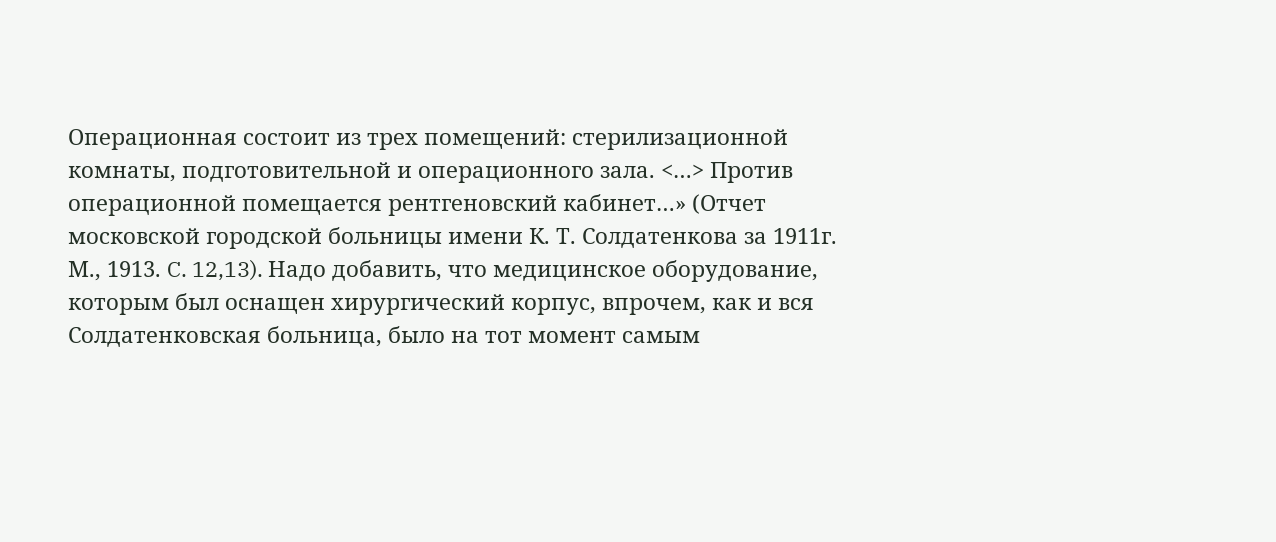Операционная состоит из трех помещений: стерилизационной комнаты, подготовительной и операционного зала. <…> Против операционной помещается рентгеновский кабинет…» (Отчет московской городской больницы имени К. Т. Солдатенкова за 1911г. М., 1913. C. 12,13). Надо добавить, что медицинское оборудование, которым был оснащен хирургический корпус, впрочем, как и вся Солдатенковская больница, было на тот момент самым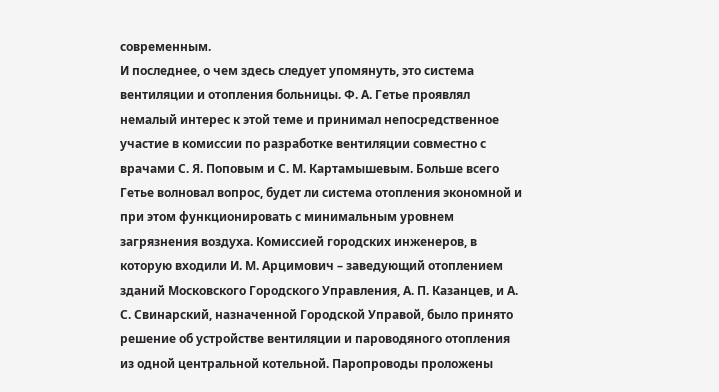современным.
И последнее, о чем здесь следует упомянуть, это система вентиляции и отопления больницы. Ф. А. Гетье проявлял немалый интерес к этой теме и принимал непосредственное участие в комиссии по разработке вентиляции совместно с врачами С. Я. Поповым и С. М. Картамышевым. Больше всего Гетье волновал вопрос, будет ли система отопления экономной и при этом функционировать с минимальным уровнем загрязнения воздуха. Комиссией городских инженеров, в которую входили И. М. Арцимович – заведующий отоплением зданий Московского Городского Управления, А. П. Казанцев, и А. С. Свинарский, назначенной Городской Управой, было принято решение об устройстве вентиляции и пароводяного отопления из одной центральной котельной. Паропроводы проложены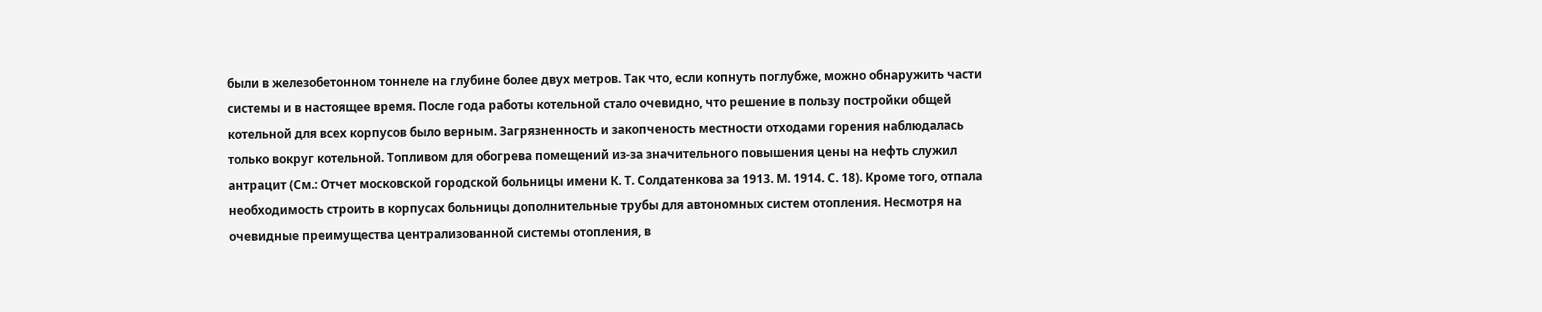были в железобетонном тоннеле на глубине более двух метров. Так что, если копнуть поглубже, можно обнаружить части системы и в настоящее время. После года работы котельной стало очевидно, что решение в пользу постройки общей котельной для всех корпусов было верным. Загрязненность и закопченость местности отходами горения наблюдалась только вокруг котельной. Топливом для обогрева помещений из-за значительного повышения цены на нефть служил антрацит (См.: Отчет московской городской больницы имени К. Т. Солдатенкова за 1913. М. 1914. С. 18). Кроме того, отпала необходимость строить в корпусах больницы дополнительные трубы для автономных систем отопления. Несмотря на очевидные преимущества централизованной системы отопления, в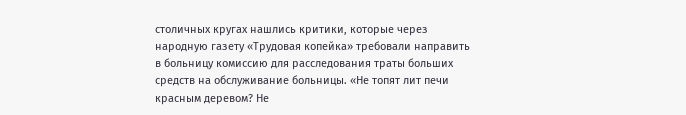столичных кругах нашлись критики, которые через народную газету «Трудовая копейка» требовали направить в больницу комиссию для расследования траты больших средств на обслуживание больницы. «Не топят лит печи красным деревом? Не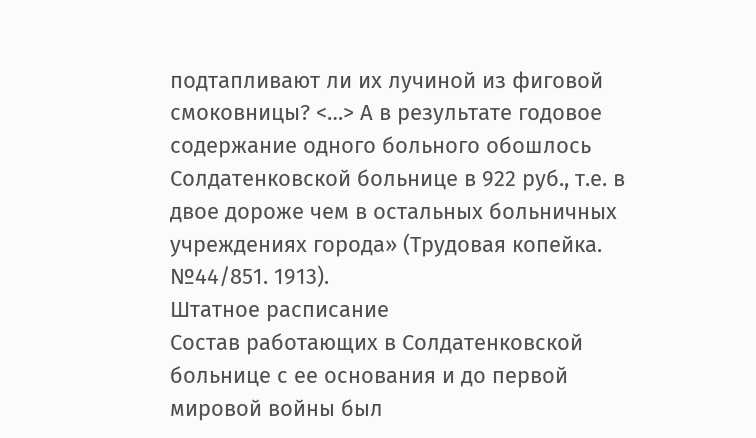подтапливают ли их лучиной из фиговой смоковницы? <…> А в результате годовое содержание одного больного обошлось Солдатенковской больнице в 922 руб., т.е. в двое дороже чем в остальных больничных учреждениях города» (Трудовая копейка. №44/851. 1913).
Штатное расписание
Состав работающих в Солдатенковской больнице с ее основания и до первой мировой войны был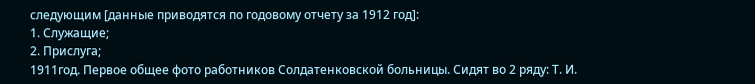следующим [данные приводятся по годовому отчету за 1912 год]:
1. Служащие;
2. Прислуга;
1911год. Первое общее фото работников Солдатенковской больницы. Сидят во 2 ряду: Т. И.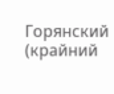Горянский (крайний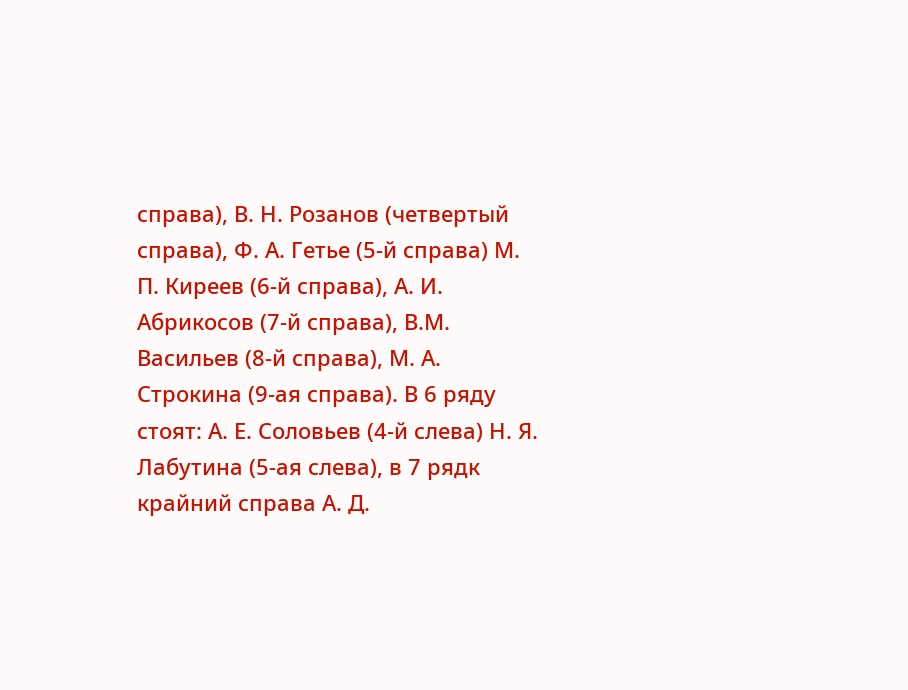справа), В. Н. Розанов (четвертый справа), Ф. А. Гетье (5-й справа) М. П. Киреев (6-й справа), А. И. Абрикосов (7-й справа), В.М. Васильев (8-й справа), М. А. Строкина (9-ая справа). В 6 ряду стоят: А. Е. Соловьев (4-й слева) Н. Я. Лабутина (5-ая слева), в 7 рядк крайний справа А. Д.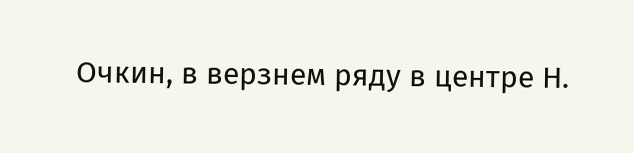Очкин, в верзнем ряду в центре Н.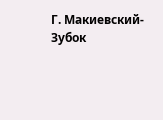Г. Макиевский-Зубок